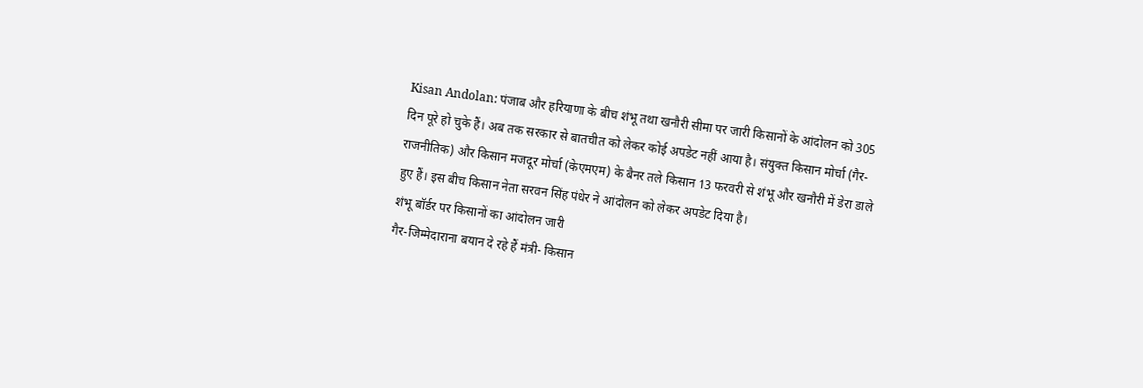Kisan Andolan: पंजाब और हरियाणा के बीच शंभू तथा खनौरी सीमा पर जारी किसानों के आंदोलन को 305 दिन पूरे हो चुके हैं। अब तक सरकार से बातचीत को लेकर कोई अपडेट नहीं आया है। संयुक्त किसान मोर्चा (गैर-राजनीतिक) और किसान मजदूर मोर्चा (केएमएम) के बैनर तले किसान 13 फरवरी से शंभू और खनौरी में डेरा डाले हुए हैं। इस बीच किसान नेता सरवन सिंह पंधेर ने आंदोलन को लेकर अपडेट दिया है।
शंभू बॉर्डर पर किसानों का आंदोलन जारी
गैर-जिम्मेदाराना बयान दे रहे हैं मंत्री- किसान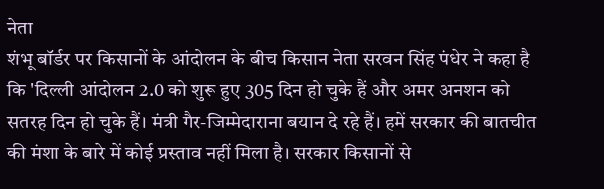नेता
शंभू बॉर्डर पर किसानों के आंदोलन के बीच किसान नेता सरवन सिंह पंधेर ने कहा है कि 'दिल्ली आंदोलन 2.0 को शुरू हुए 305 दिन हो चुके हैं और अमर अनशन को सतरह दिन हो चुके हैं। मंत्री गैर-जिम्मेदाराना बयान दे रहे हैं। हमें सरकार की बातचीत की मंशा के बारे में कोई प्रस्ताव नहीं मिला है। सरकार किसानों से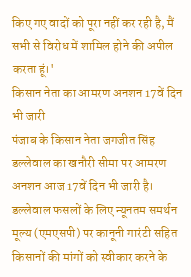किए गए वादों को पूरा नहीं कर रही है, मैं सभी से विरोध में शामिल होने की अपील करता हूं।'
किसान नेता का आमरण अनशन 17वें दिन भी जारी
पंजाब के किसान नेता जगजीत सिंह डल्लेवाल का खनौरी सीमा पर आमरण अनशन आज 17वें दिन भी जारी है। डल्लेवाल फसलों के लिए न्यूनतम समर्थन मूल्य (एमएसपी) पर कानूनी गारंटी सहित किसानों की मांगों को स्वीकार करने के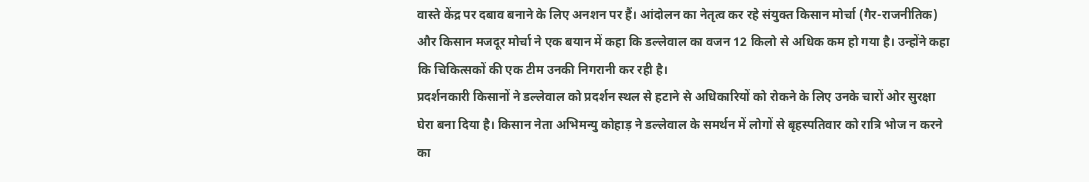वास्ते केंद्र पर दबाव बनाने के लिए अनशन पर हैं। आंदोलन का नेतृत्व कर रहे संयुक्त किसान मोर्चा (गैर-राजनीतिक) और किसान मजदूर मोर्चा ने एक बयान में कहा कि डल्लेवाल का वजन 12 किलो से अधिक कम हो गया है। उन्होंने कहा कि चिकित्सकों की एक टीम उनकी निगरानी कर रही है।
प्रदर्शनकारी किसानों ने डल्लेवाल को प्रदर्शन स्थल से हटाने से अधिकारियों को रोकने के लिए उनके चारों ओर सुरक्षा घेरा बना दिया है। किसान नेता अभिमन्यु कोहाड़ ने डल्लेवाल के समर्थन में लोगों से बृहस्पतिवार को रात्रि भोज न करने का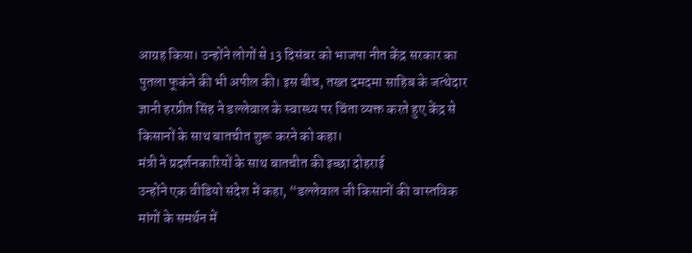आग्रह किया। उन्होंने लोगों से 13 दिसंबर को भाजपा नीत केंद्र सरकार का पुतला फूकंने की भी अपील की। इस बीच, तख्त दमदमा साहिब के जत्थेदार ज्ञानी हरप्रीत सिंह ने डल्लेवाल के स्वास्थ्य पर चिंता व्यक्त करते हुए केंद्र से किसानों के साथ बातचीत शुरू करने को कहा।
मंत्री ने प्रदर्शनकारियों के साथ बातचीत की इच्छा दोहराई
उन्होंने एक वीडियो संदेश में कहा, “डल्लेवाल जी किसानों की वास्तविक मांगों के समर्थन में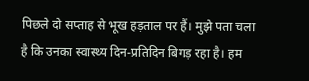पिछले दो सप्ताह से भूख हड़ताल पर हैं। मुझे पता चला है कि उनका स्वास्थ्य दिन-प्रतिदिन बिगड़ रहा है। हम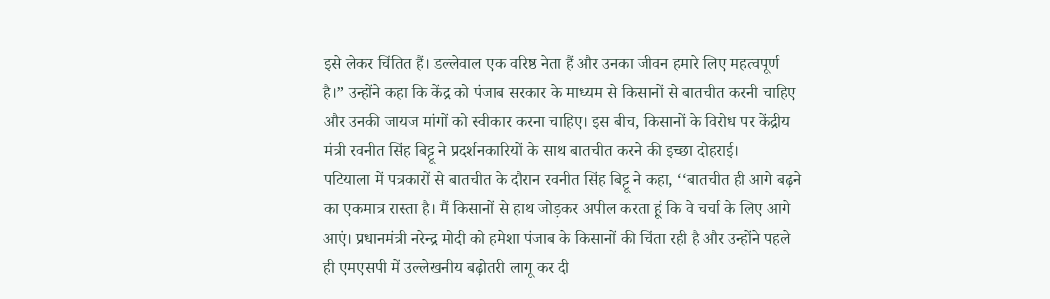इसे लेकर चिंतित हैं। डल्लेवाल एक वरिष्ठ नेता हैं और उनका जीवन हमारे लिए महत्वपूर्ण है।” उन्होंने कहा कि केंद्र को पंजाब सरकार के माध्यम से किसानों से बातचीत करनी चाहिए और उनकी जायज मांगों को स्वीकार करना चाहिए। इस बीच, किसानों के विरोध पर केंद्रीय मंत्री रवनीत सिंह बिट्टू ने प्रदर्शनकारियों के साथ बातचीत करने की इच्छा दोहराई।
पटियाला में पत्रकारों से बातचीत के दौरान रवनीत सिंह बिट्टू ने कहा, ‘‘बातचीत ही आगे बढ़ने का एकमात्र रास्ता है। मैं किसानों से हाथ जोड़कर अपील करता हूं कि वे चर्चा के लिए आगे आएं। प्रधानमंत्री नरेन्द्र मोदी को हमेशा पंजाब के किसानों की चिंता रही है और उन्होंने पहले ही एमएसपी में उल्लेखनीय बढ़ोतरी लागू कर दी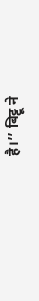है।’’ बिट्टू ने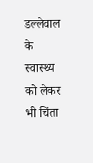डल्लेवाल के स्वास्थ्य को लेकर भी चिंता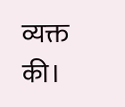व्यक्त की।